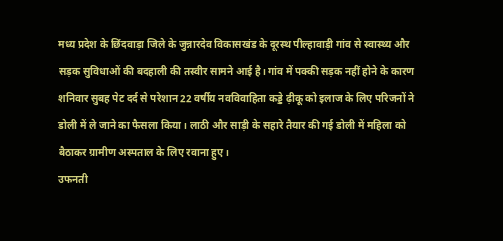मध्य प्रदेश के छिंदवाड़ा जिले के जुन्नारदेव विकासखंड के दूरस्थ पील्हावाड़ी गांव से स्वास्थ्य और सड़क सुविधाओं की बदहाली की तस्वीर सामने आई है। गांव में पक्की सड़क नहीं होने के कारण शनिवार सुबह पेट दर्द से परेशान 22 वर्षीय नवविवाहिता कड्डे ढ़ीकू को इलाज के लिए परिजनों ने डोली में ले जाने का फैसला किया। लाठी और साड़ी के सहारे तैयार की गई डोली में महिला को बैठाकर ग्रामीण अस्पताल के लिए रवाना हुए।
उफनती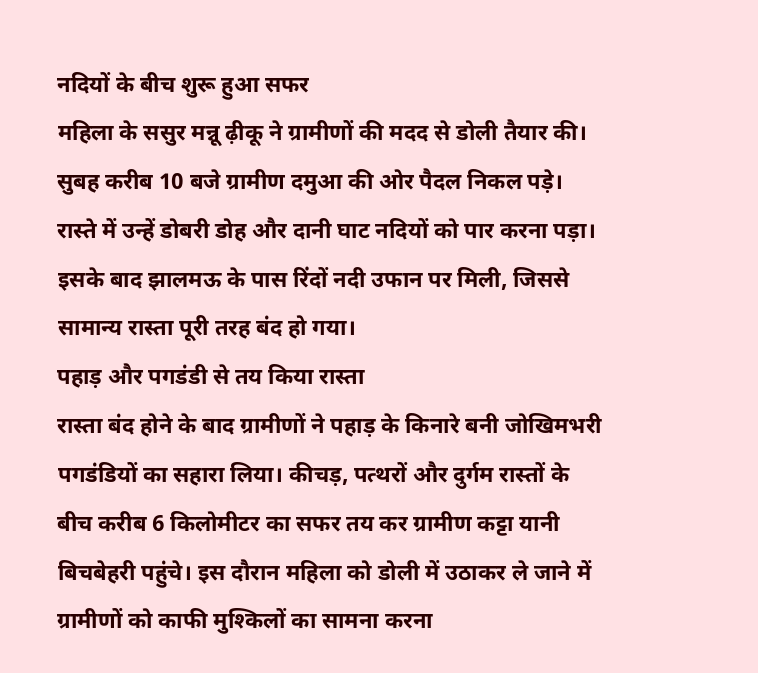नदियों के बीच शुरू हुआ सफर
महिला के ससुर मन्नू ढ़ीकू ने ग्रामीणों की मदद से डोली तैयार की। सुबह करीब 10 बजे ग्रामीण दमुआ की ओर पैदल निकल पड़े। रास्ते में उन्हें डोबरी डोह और दानी घाट नदियों को पार करना पड़ा। इसके बाद झालमऊ के पास रिंदों नदी उफान पर मिली, जिससे सामान्य रास्ता पूरी तरह बंद हो गया।
पहाड़ और पगडंडी से तय किया रास्ता
रास्ता बंद होने के बाद ग्रामीणों ने पहाड़ के किनारे बनी जोखिमभरी पगडंडियों का सहारा लिया। कीचड़, पत्थरों और दुर्गम रास्तों के बीच करीब 6 किलोमीटर का सफर तय कर ग्रामीण कट्टा यानी बिचबेहरी पहुंचे। इस दौरान महिला को डोली में उठाकर ले जाने में ग्रामीणों को काफी मुश्किलों का सामना करना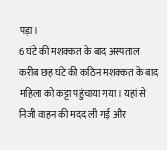पड़ा।
6 घंटे की मशक्कत के बाद अस्पताल
करीब छह घंटे की कठिन मशक्कत के बाद महिला को कट्टा पहुंचाया गया। यहां से निजी वाहन की मदद ली गई और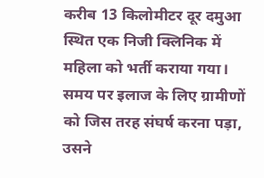करीब 13 किलोमीटर दूर दमुआ स्थित एक निजी क्लिनिक में महिला को भर्ती कराया गया। समय पर इलाज के लिए ग्रामीणों को जिस तरह संघर्ष करना पड़ा, उसने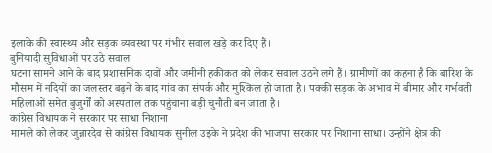इलाके की स्वास्थ्य और सड़क व्यवस्था पर गंभीर सवाल खड़े कर दिए हैं।
बुनियादी सुविधाओं पर उठे सवाल
घटना सामने आने के बाद प्रशासनिक दावों और जमीनी हकीकत को लेकर सवाल उठने लगे हैं। ग्रामीणों का कहना है कि बारिश के मौसम में नदियों का जलस्तर बढ़ने के बाद गांव का संपर्क और मुश्किल हो जाता है। पक्की सड़क के अभाव में बीमार और गर्भवती महिलाओं समेत बुजुर्गों को अस्पताल तक पहुंचाना बड़ी चुनौती बन जाता है।
कांग्रेस विधायक ने सरकार पर साधा निशाना
मामले को लेकर जुन्नारदेव से कांग्रेस विधायक सुनील उइके ने प्रदेश की भाजपा सरकार पर निशाना साधा। उन्होंने क्षेत्र की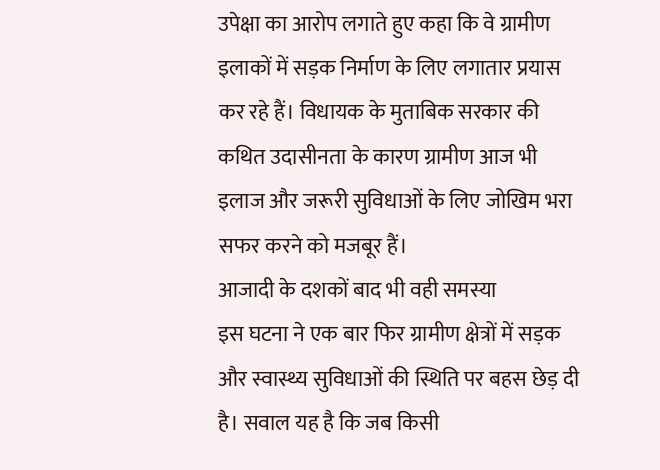उपेक्षा का आरोप लगाते हुए कहा कि वे ग्रामीण इलाकों में सड़क निर्माण के लिए लगातार प्रयास कर रहे हैं। विधायक के मुताबिक सरकार की कथित उदासीनता के कारण ग्रामीण आज भी इलाज और जरूरी सुविधाओं के लिए जोखिम भरा सफर करने को मजबूर हैं।
आजादी के दशकों बाद भी वही समस्या
इस घटना ने एक बार फिर ग्रामीण क्षेत्रों में सड़क और स्वास्थ्य सुविधाओं की स्थिति पर बहस छेड़ दी है। सवाल यह है कि जब किसी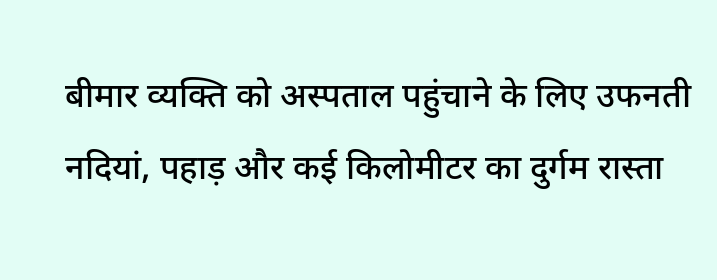बीमार व्यक्ति को अस्पताल पहुंचाने के लिए उफनती नदियां, पहाड़ और कई किलोमीटर का दुर्गम रास्ता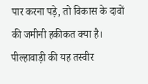पार करना पड़े, तो विकास के दावों की जमीनी हकीकत क्या है। पील्हावाड़ी की यह तस्वीर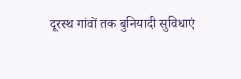दूरस्थ गांवों तक बुनियादी सुविधाएं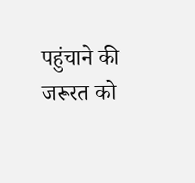पहुंचाने की जरूरत को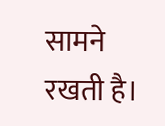सामने रखती है।